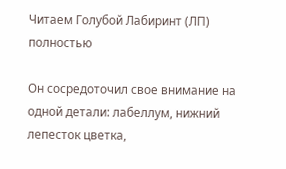Читаем Голубой Лабиринт (ЛП) полностью

Он сосредоточил свое внимание на одной детали: лабеллум, нижний лепесток цветка,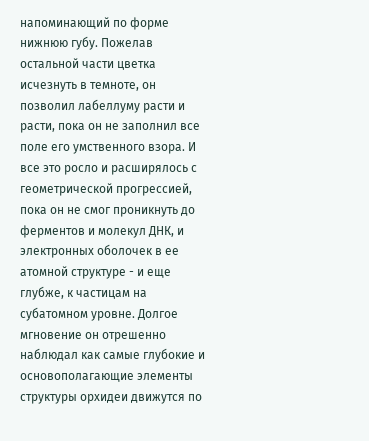напоминающий по форме нижнюю губу. Пожелав остальной части цветка исчезнуть в темноте, он позволил лабеллуму расти и расти, пока он не заполнил все поле его умственного взора. И все это росло и расширялось с геометрической прогрессией, пока он не смог проникнуть до ферментов и молекул ДНК, и электронных оболочек в ее атомной структуре - и еще глубже, к частицам на субатомном уровне. Долгое мгновение он отрешенно наблюдал как самые глубокие и основополагающие элементы структуры орхидеи движутся по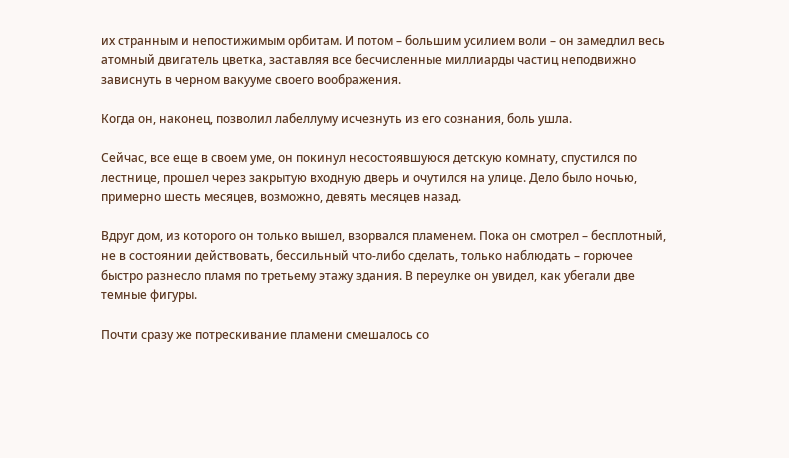их странным и непостижимым орбитам. И потом – большим усилием воли – он замедлил весь атомный двигатель цветка, заставляя все бесчисленные миллиарды частиц неподвижно зависнуть в черном вакууме своего воображения.

Когда он, наконец, позволил лабеллуму исчезнуть из его сознания, боль ушла.

Сейчас, все еще в своем уме, он покинул несостоявшуюся детскую комнату, спустился по лестнице, прошел через закрытую входную дверь и очутился на улице. Дело было ночью, примерно шесть месяцев, возможно, девять месяцев назад.

Вдруг дом, из которого он только вышел, взорвался пламенем. Пока он смотрел – бесплотный, не в состоянии действовать, бессильный что-либо сделать, только наблюдать – горючее быстро разнесло пламя по третьему этажу здания. В переулке он увидел, как убегали две темные фигуры.

Почти сразу же потрескивание пламени смешалось со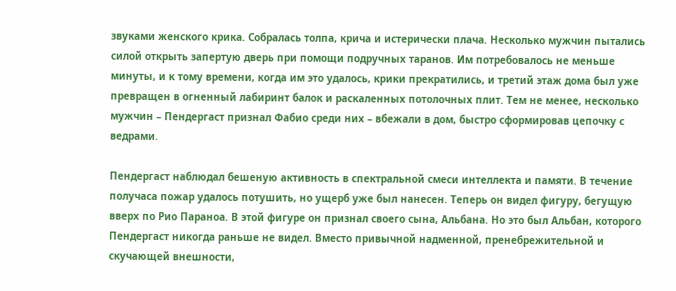звуками женского крика. Собралась толпа, крича и истерически плача. Несколько мужчин пытались силой открыть запертую дверь при помощи подручных таранов. Им потребовалось не меньше минуты, и к тому времени, когда им это удалось, крики прекратились, и третий этаж дома был уже превращен в огненный лабиринт балок и раскаленных потолочных плит. Тем не менее, несколько мужчин – Пендергаст признал Фабио среди них – вбежали в дом, быстро сформировав цепочку с ведрами.

Пендергаст наблюдал бешеную активность в спектральной смеси интеллекта и памяти. В течение получаса пожар удалось потушить, но ущерб уже был нанесен. Теперь он видел фигуру, бегущую вверх по Рио Параноа. В этой фигуре он признал своего сына, Альбана. Но это был Альбан, которого Пендергаст никогда раньше не видел. Вместо привычной надменной, пренебрежительной и скучающей внешности,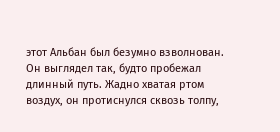этот Альбан был безумно взволнован. Он выглядел так, будто пробежал длинный путь. Жадно хватая ртом воздух, он протиснулся сквозь толпу,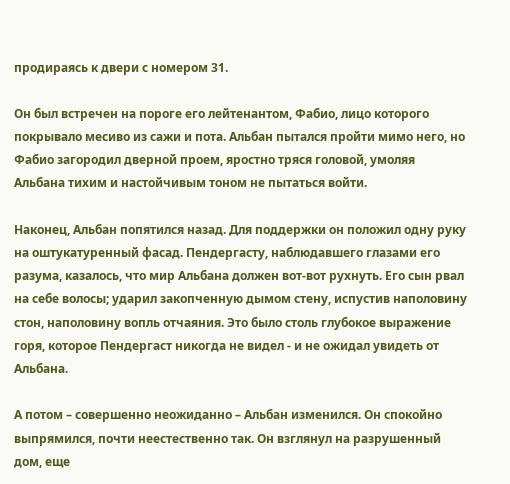продираясь к двери с номером 31.

Он был встречен на пороге его лейтенантом, Фабио, лицо которого покрывало месиво из сажи и пота. Альбан пытался пройти мимо него, но Фабио загородил дверной проем, яростно тряся головой, умоляя Альбана тихим и настойчивым тоном не пытаться войти.

Наконец, Альбан попятился назад. Для поддержки он положил одну руку на оштукатуренный фасад. Пендергасту, наблюдавшего глазами его разума, казалось, что мир Альбана должен вот-вот рухнуть. Его сын рвал на себе волосы; ударил закопченную дымом стену, испустив наполовину стон, наполовину вопль отчаяния. Это было столь глубокое выражение горя, которое Пендергаст никогда не видел - и не ожидал увидеть от Альбана.

А потом – совершенно неожиданно – Альбан изменился. Он спокойно выпрямился, почти неестественно так. Он взглянул на разрушенный дом, еще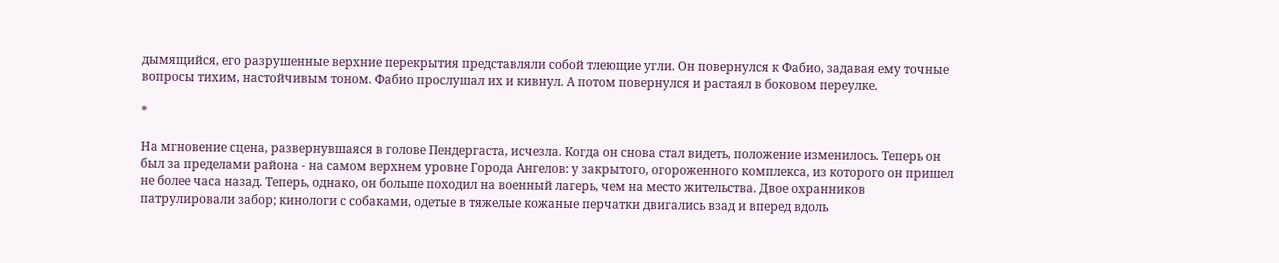дымящийся, его разрушенные верхние перекрытия представляли собой тлеющие угли. Он повернулся к Фабио, задавая ему точные вопросы тихим, настойчивым тоном. Фабио прослушал их и кивнул. А потом повернулся и растаял в боковом переулке.

*

На мгновение сцена, развернувшаяся в голове Пендергаста, исчезла. Когда он снова стал видеть, положение изменилось. Теперь он был за пределами района - на самом верхнем уровне Города Ангелов: у закрытого, огороженного комплекса, из которого он пришел не более часа назад. Теперь, однако, он больше походил на военный лагерь, чем на место жительства. Двое охранников патрулировали забор; кинологи с собаками, одетые в тяжелые кожаные перчатки двигались взад и вперед вдоль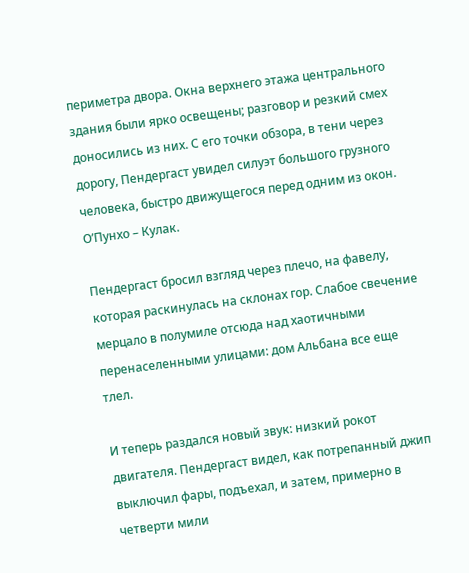периметра двора. Окна верхнего этажа центрального здания были ярко освещены; разговор и резкий смех доносились из них. С его точки обзора, в тени через дорогу, Пендергаст увидел силуэт большого грузного человека, быстро движущегося перед одним из окон. О’Пунхо – Кулак.

Пендергаст бросил взгляд через плечо, на фавелу, которая раскинулась на склонах гор. Слабое свечение мерцало в полумиле отсюда над хаотичными перенаселенными улицами: дом Альбана все еще тлел.

И теперь раздался новый звук: низкий рокот двигателя. Пендергаст видел, как потрепанный джип выключил фары, подъехал, и затем, примерно в четверти мили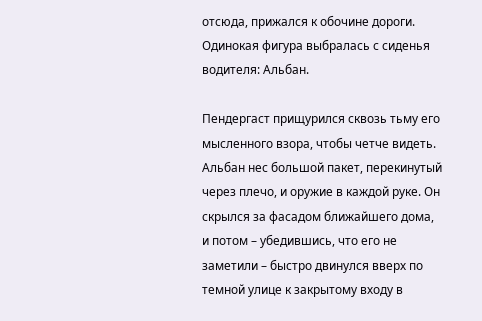отсюда, прижался к обочине дороги. Одинокая фигура выбралась с сиденья водителя: Альбан.

Пендергаст прищурился сквозь тьму его мысленного взора, чтобы четче видеть. Альбан нес большой пакет, перекинутый через плечо, и оружие в каждой руке. Он скрылся за фасадом ближайшего дома, и потом – убедившись, что его не заметили – быстро двинулся вверх по темной улице к закрытому входу в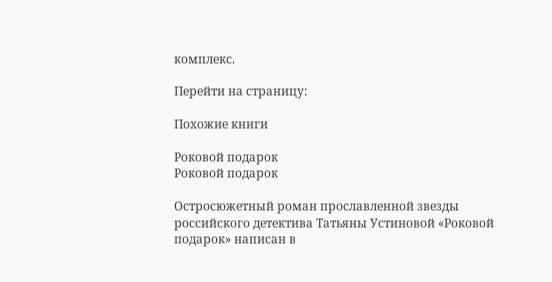комплекс.

Перейти на страницу:

Похожие книги

Роковой подарок
Роковой подарок

Остросюжетный роман прославленной звезды российского детектива Татьяны Устиновой «Роковой подарок» написан в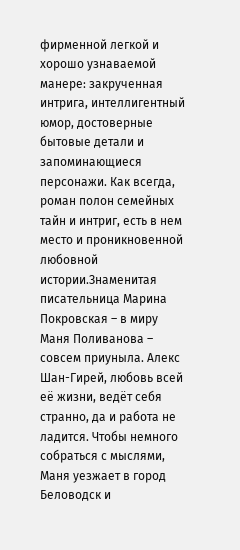фирменной легкой и хорошо узнаваемой манере: закрученная интрига, интеллигентный юмор, достоверные бытовые детали и запоминающиеся персонажи. Как всегда, роман полон семейных тайн и интриг, есть в нем место и проникновенной любовной истории.Знаменитая писательница Марина Покровская – в миру Маня Поливанова – совсем приуныла. Алекс Шан-Гирей, любовь всей её жизни, ведёт себя странно, да и работа не ладится. Чтобы немного собраться с мыслями, Маня уезжает в город Беловодск и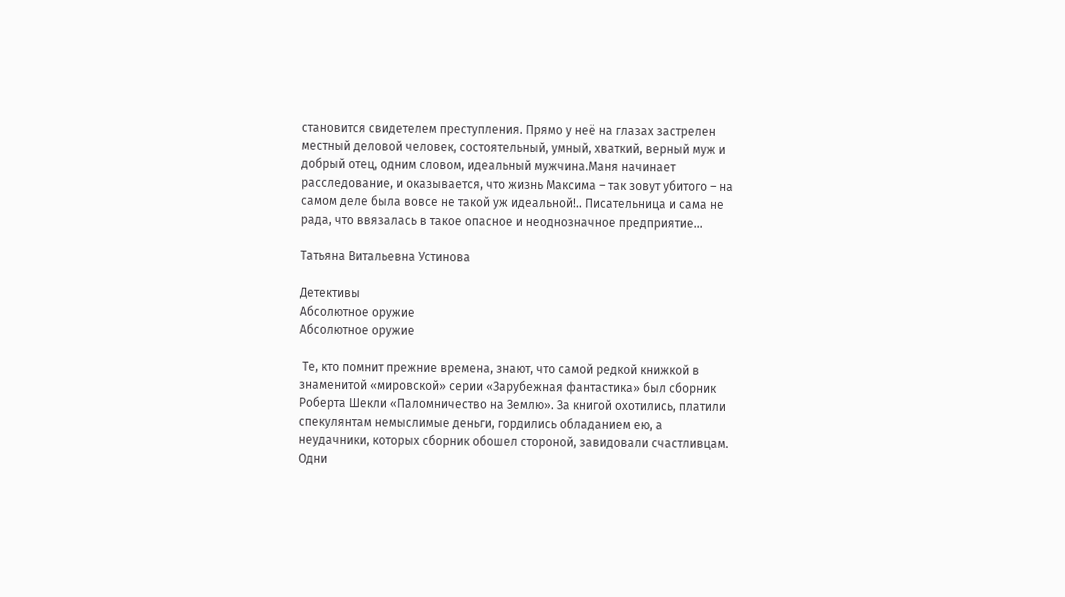становится свидетелем преступления. Прямо у неё на глазах застрелен местный деловой человек, состоятельный, умный, хваткий, верный муж и добрый отец, одним словом, идеальный мужчина.Маня начинает расследование, и оказывается, что жизнь Максима – так зовут убитого – на самом деле была вовсе не такой уж идеальной!.. Писательница и сама не рада, что ввязалась в такое опасное и неоднозначное предприятие…

Татьяна Витальевна Устинова

Детективы
Абсолютное оружие
Абсолютное оружие

 Те, кто помнит прежние времена, знают, что самой редкой книжкой в знаменитой «мировской» серии «Зарубежная фантастика» был сборник Роберта Шекли «Паломничество на Землю». За книгой охотились, платили спекулянтам немыслимые деньги, гордились обладанием ею, а неудачники, которых сборник обошел стороной, завидовали счастливцам. Одни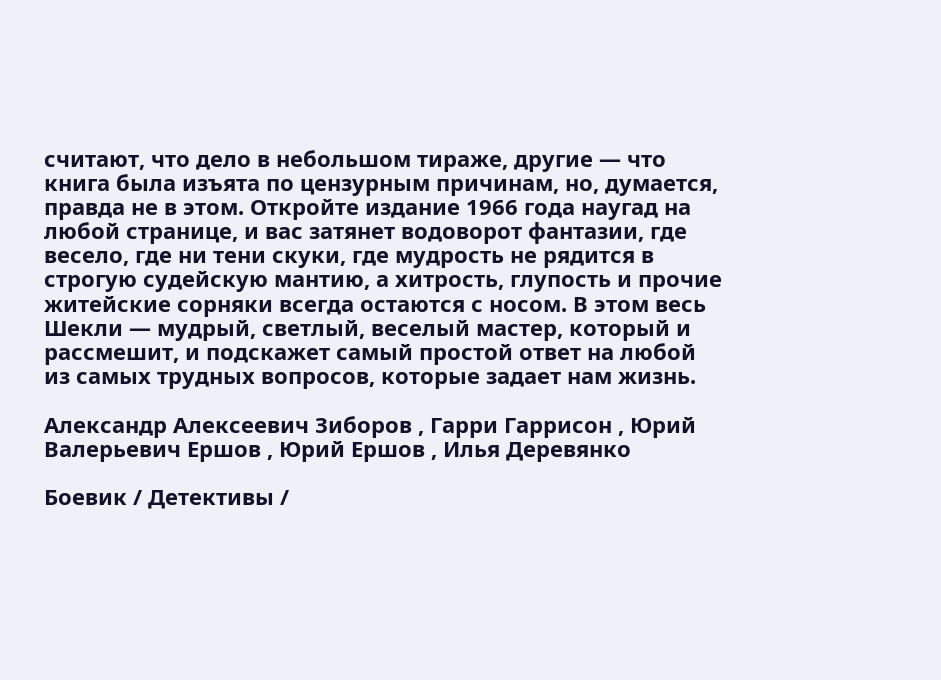считают, что дело в небольшом тираже, другие — что книга была изъята по цензурным причинам, но, думается, правда не в этом. Откройте издание 1966 года наугад на любой странице, и вас затянет водоворот фантазии, где весело, где ни тени скуки, где мудрость не рядится в строгую судейскую мантию, а хитрость, глупость и прочие житейские сорняки всегда остаются с носом. В этом весь Шекли — мудрый, светлый, веселый мастер, который и рассмешит, и подскажет самый простой ответ на любой из самых трудных вопросов, которые задает нам жизнь.

Александр Алексеевич Зиборов , Гарри Гаррисон , Юрий Валерьевич Ершов , Юрий Ершов , Илья Деревянко

Боевик / Детективы /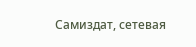Самиздат, сетевая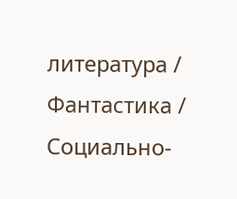литература / Фантастика / Социально-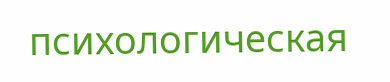психологическая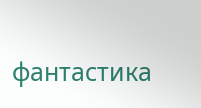фантастика